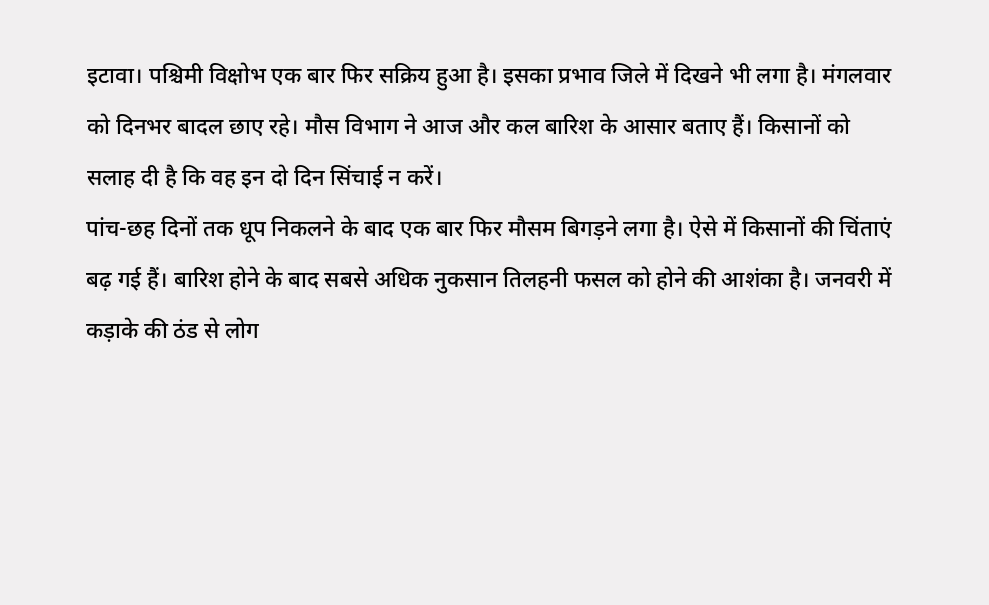इटावा। पश्चिमी विक्षोभ एक बार फिर सक्रिय हुआ है। इसका प्रभाव जिले में दिखने भी लगा है। मंगलवार को दिनभर बादल छाए रहे। मौस विभाग ने आज और कल बारिश के आसार बताए हैं। किसानों को सलाह दी है कि वह इन दो दिन सिंचाई न करें।
पांच-छह दिनों तक धूप निकलने के बाद एक बार फिर मौसम बिगड़ने लगा है। ऐसे में किसानों की चिंताएं बढ़ गई हैं। बारिश होने के बाद सबसे अधिक नुकसान तिलहनी फसल को होने की आशंका है। जनवरी में कड़ाके की ठंड से लोग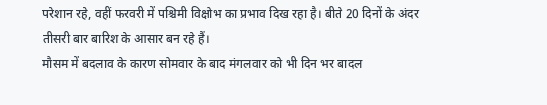परेशान रहे, वहीं फरवरी में पश्चिमी विक्षोभ का प्रभाव दिख रहा है। बीते 20 दिनों के अंदर तीसरी बार बारिश के आसार बन रहे हैं।
मौसम में बदलाव के कारण सोमवार के बाद मंगलवार को भी दिन भर बादल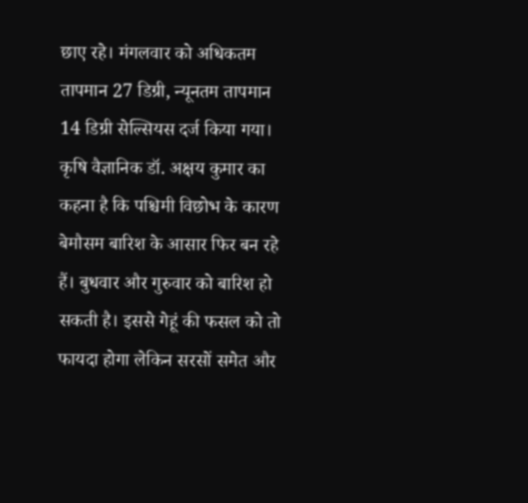छाए रहे। मंगलवार को अधिकतम तापमान 27 डिग्री, न्यूनतम तापमान 14 डिग्री सेल्सियस दर्ज किया गया। कृषि वैज्ञानिक डॉ. अक्षय कुमार का कहना है कि पश्चिमी विछोभ के कारण बेमौसम बारिश के आसार फिर बन रहे हैं। बुधवार और गुरुवार को बारिश हो सकती है। इससे गेहूं की फसल को तो फायदा होगा लेकिन सरसों समेत और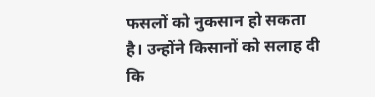फसलों को नुकसान हो सकता है। उन्होंने किसानों को सलाह दी कि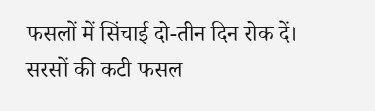फसलों में सिंचाई दो-तीन दिन रोक दें। सरसों की कटी फसल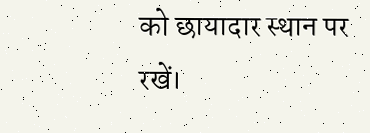को छायादार स्थान पर रखें।